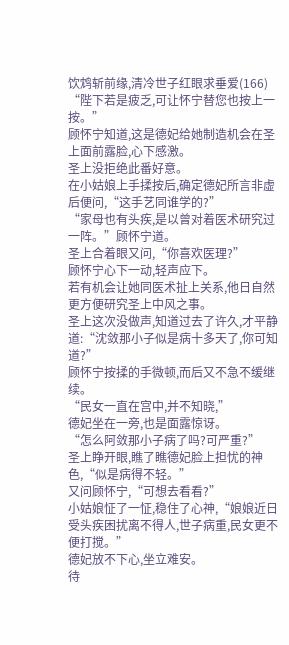饮鸩斩前缘,清冷世子红眼求垂爱(166)
“陛下若是疲乏,可让怀宁替您也按上一按。”
顾怀宁知道,这是德妃给她制造机会在圣上面前露脸,心下感激。
圣上没拒绝此番好意。
在小姑娘上手揉按后,确定德妃所言非虚后便问,“这手艺同谁学的?”
“家母也有头疾,是以曾对着医术研究过一阵。”顾怀宁道。
圣上合着眼又问,“你喜欢医理?”
顾怀宁心下一动,轻声应下。
若有机会让她同医术扯上关系,他日自然更方便研究圣上中风之事。
圣上这次没做声,知道过去了许久,才平静道:“沈敛那小子似是病十多天了,你可知道?”
顾怀宁按揉的手微顿,而后又不急不缓继续。
“民女一直在宫中,并不知晓,”
德妃坐在一旁,也是面露惊讶。
“怎么阿敛那小子病了吗?可严重?”
圣上睁开眼,瞧了瞧德妃脸上担忧的神色,“似是病得不轻。”
又问顾怀宁,“可想去看看?”
小姑娘怔了一怔,稳住了心神,“娘娘近日受头疾困扰离不得人,世子病重,民女更不便打搅。”
德妃放不下心,坐立难安。
待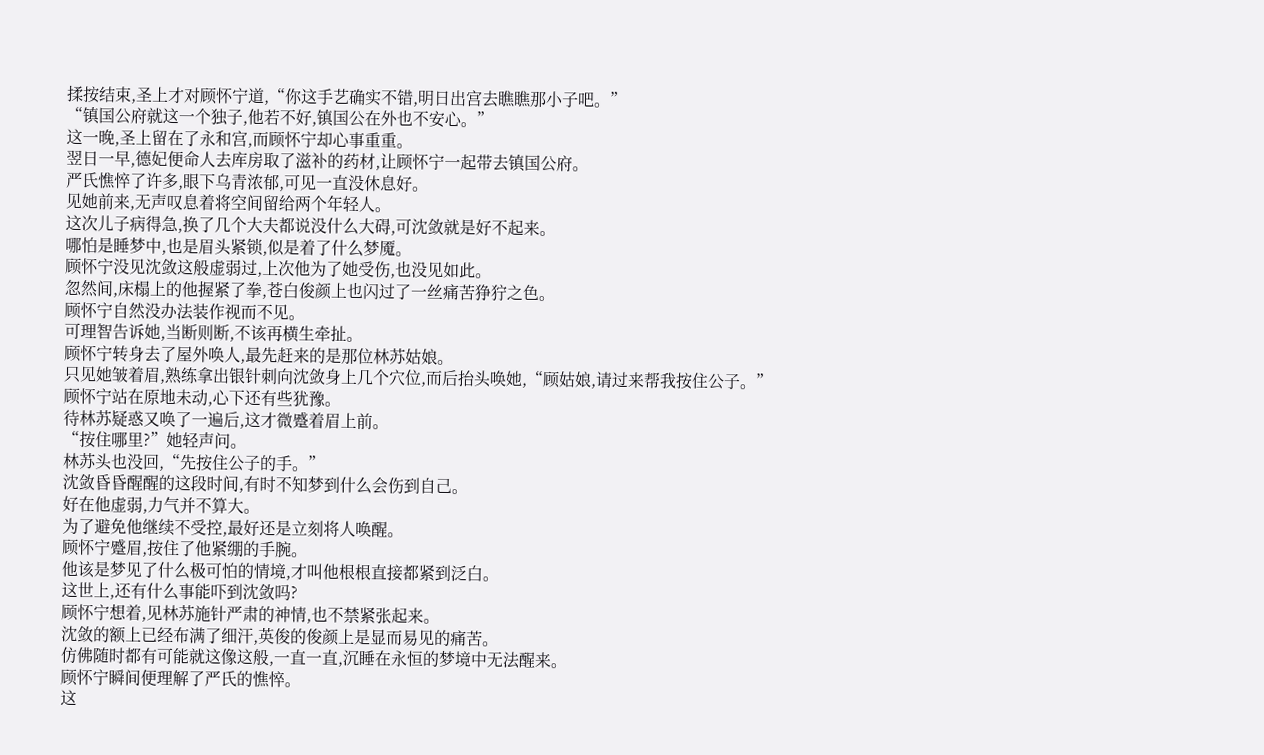揉按结束,圣上才对顾怀宁道,“你这手艺确实不错,明日出宫去瞧瞧那小子吧。”
“镇国公府就这一个独子,他若不好,镇国公在外也不安心。”
这一晚,圣上留在了永和宫,而顾怀宁却心事重重。
翌日一早,德妃便命人去库房取了滋补的药材,让顾怀宁一起带去镇国公府。
严氏憔悴了许多,眼下乌青浓郁,可见一直没休息好。
见她前来,无声叹息着将空间留给两个年轻人。
这次儿子病得急,换了几个大夫都说没什么大碍,可沈敛就是好不起来。
哪怕是睡梦中,也是眉头紧锁,似是着了什么梦魇。
顾怀宁没见沈敛这般虚弱过,上次他为了她受伤,也没见如此。
忽然间,床榻上的他握紧了拳,苍白俊颜上也闪过了一丝痛苦狰狞之色。
顾怀宁自然没办法装作视而不见。
可理智告诉她,当断则断,不该再横生牵扯。
顾怀宁转身去了屋外唤人,最先赶来的是那位林苏姑娘。
只见她皱着眉,熟练拿出银针刺向沈敛身上几个穴位,而后抬头唤她,“顾姑娘,请过来帮我按住公子。”
顾怀宁站在原地未动,心下还有些犹豫。
待林苏疑惑又唤了一遍后,这才微蹙着眉上前。
“按住哪里?”她轻声问。
林苏头也没回,“先按住公子的手。”
沈敛昏昏醒醒的这段时间,有时不知梦到什么会伤到自己。
好在他虚弱,力气并不算大。
为了避免他继续不受控,最好还是立刻将人唤醒。
顾怀宁蹙眉,按住了他紧绷的手腕。
他该是梦见了什么极可怕的情境,才叫他根根直接都紧到泛白。
这世上,还有什么事能吓到沈敛吗?
顾怀宁想着,见林苏施针严肃的神情,也不禁紧张起来。
沈敛的额上已经布满了细汗,英俊的俊颜上是显而易见的痛苦。
仿佛随时都有可能就这像这般,一直一直,沉睡在永恒的梦境中无法醒来。
顾怀宁瞬间便理解了严氏的憔悴。
这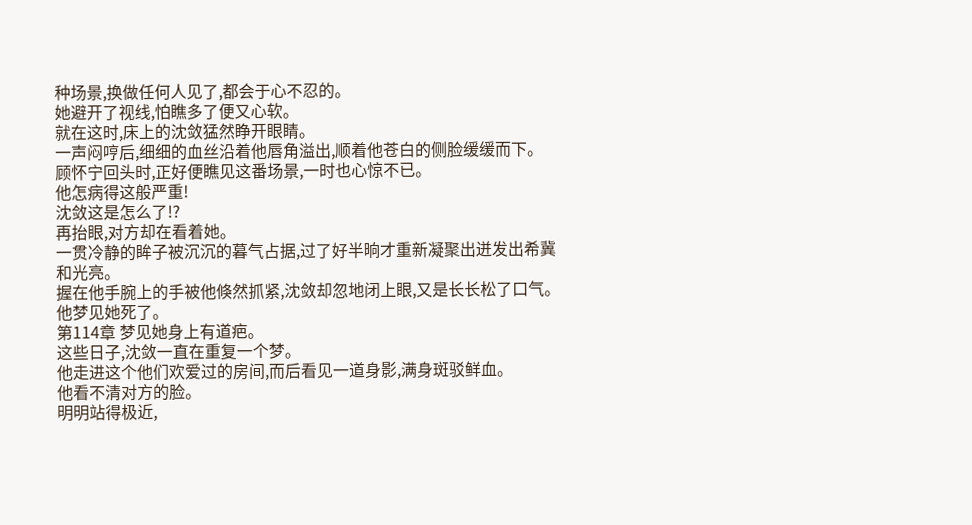种场景,换做任何人见了,都会于心不忍的。
她避开了视线,怕瞧多了便又心软。
就在这时,床上的沈敛猛然睁开眼睛。
一声闷哼后,细细的血丝沿着他唇角溢出,顺着他苍白的侧脸缓缓而下。
顾怀宁回头时,正好便瞧见这番场景,一时也心惊不已。
他怎病得这般严重!
沈敛这是怎么了!?
再抬眼,对方却在看着她。
一贯冷静的眸子被沉沉的暮气占据,过了好半晌才重新凝聚出迸发出希冀和光亮。
握在他手腕上的手被他倏然抓紧,沈敛却忽地闭上眼,又是长长松了口气。
他梦见她死了。
第114章 梦见她身上有道疤。
这些日子,沈敛一直在重复一个梦。
他走进这个他们欢爱过的房间,而后看见一道身影,满身斑驳鲜血。
他看不清对方的脸。
明明站得极近,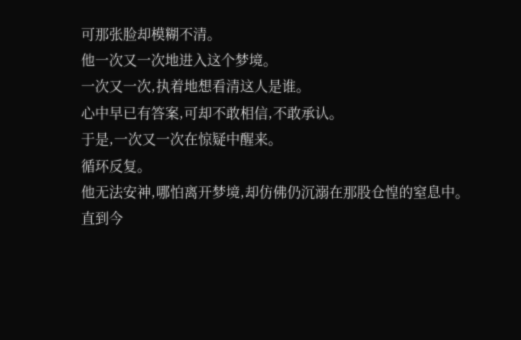可那张脸却模糊不清。
他一次又一次地进入这个梦境。
一次又一次,执着地想看清这人是谁。
心中早已有答案,可却不敢相信,不敢承认。
于是,一次又一次在惊疑中醒来。
循环反复。
他无法安神,哪怕离开梦境,却仿佛仍沉溺在那股仓惶的窒息中。
直到今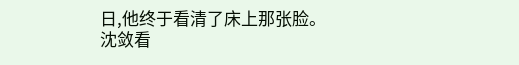日,他终于看清了床上那张脸。
沈敛看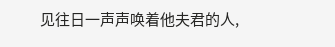见往日一声声唤着他夫君的人,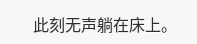此刻无声躺在床上。